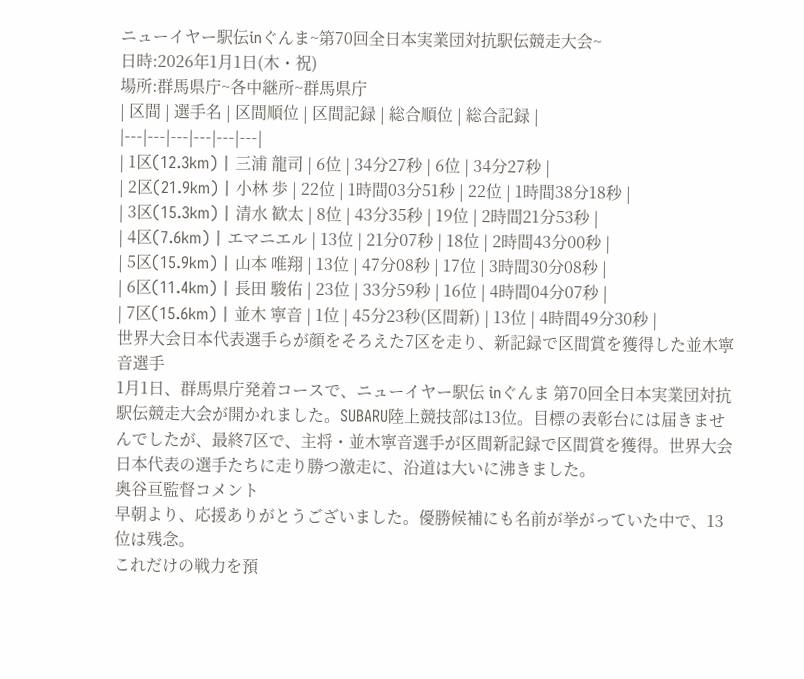ニューイヤー駅伝inぐんま~第70回全日本実業団対抗駅伝競走大会~
日時:2026年1月1日(木・祝)
場所:群馬県庁~各中継所~群馬県庁
| 区間 | 選手名 | 区間順位 | 区間記録 | 総合順位 | 総合記録 |
|---|---|---|---|---|---|
| 1区(12.3km) | 三浦 龍司 | 6位 | 34分27秒 | 6位 | 34分27秒 |
| 2区(21.9km) | 小林 歩 | 22位 | 1時間03分51秒 | 22位 | 1時間38分18秒 |
| 3区(15.3km) | 清水 歓太 | 8位 | 43分35秒 | 19位 | 2時間21分53秒 |
| 4区(7.6km) | エマニエル | 13位 | 21分07秒 | 18位 | 2時間43分00秒 |
| 5区(15.9km) | 山本 唯翔 | 13位 | 47分08秒 | 17位 | 3時間30分08秒 |
| 6区(11.4km) | 長田 駿佑 | 23位 | 33分59秒 | 16位 | 4時間04分07秒 |
| 7区(15.6km) | 並木 寧音 | 1位 | 45分23秒(区間新) | 13位 | 4時間49分30秒 |
世界大会日本代表選手らが顔をそろえた7区を走り、新記録で区間賞を獲得した並木寧音選手
1月1日、群馬県庁発着コースで、ニューイヤー駅伝 inぐんま 第70回全日本実業団対抗駅伝競走大会が開かれました。SUBARU陸上競技部は13位。目標の表彰台には届きませんでしたが、最終7区で、主将・並木寧音選手が区間新記録で区間賞を獲得。世界大会日本代表の選手たちに走り勝つ激走に、沿道は大いに沸きました。
奥谷亘監督コメント
早朝より、応援ありがとうございました。優勝候補にも名前が挙がっていた中で、13位は残念。
これだけの戦力を預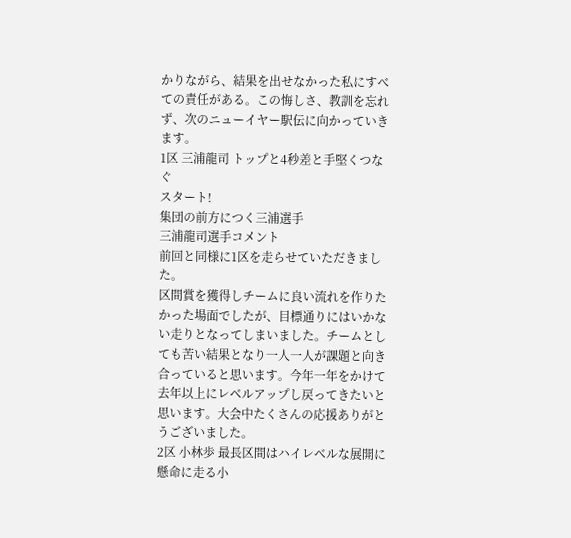かりながら、結果を出せなかった私にすべての責任がある。この悔しさ、教訓を忘れず、次のニューイヤー駅伝に向かっていきます。
1区 三浦龍司 トップと4秒差と手堅くつなぐ
スタート!
集団の前方につく三浦選手
三浦龍司選手コメント
前回と同様に1区を走らせていただきました。
区間賞を獲得しチームに良い流れを作りたかった場面でしたが、目標通りにはいかない走りとなってしまいました。チームとしても苦い結果となり一人一人が課題と向き合っていると思います。今年一年をかけて去年以上にレベルアップし戻ってきたいと思います。大会中たくさんの応援ありがとうございました。
2区 小林歩 最長区間はハイレベルな展開に
懸命に走る小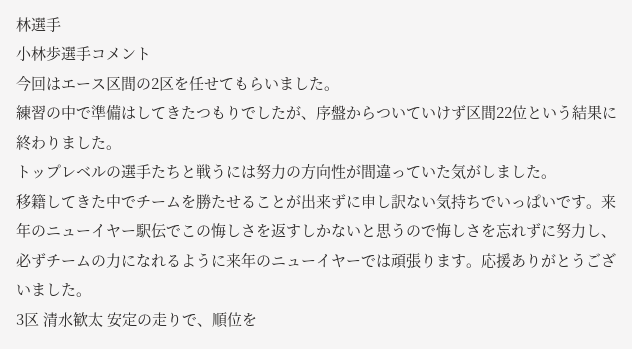林選手
小林歩選手コメント
今回はエース区間の2区を任せてもらいました。
練習の中で準備はしてきたつもりでしたが、序盤からついていけず区間22位という結果に終わりました。
トップレベルの選手たちと戦うには努力の方向性が間違っていた気がしました。
移籍してきた中でチームを勝たせることが出来ずに申し訳ない気持ちでいっぱいです。来年のニューイヤー駅伝でこの悔しさを返すしかないと思うので悔しさを忘れずに努力し、必ずチームの力になれるように来年のニューイヤーでは頑張ります。応援ありがとうございました。
3区 清水歓太 安定の走りで、順位を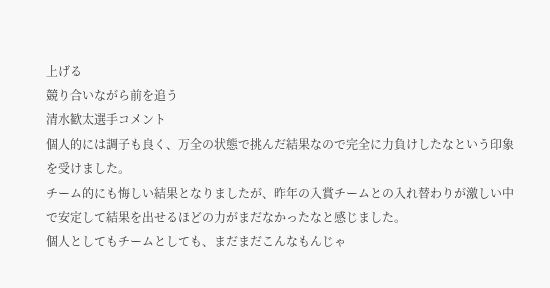上げる
競り合いながら前を追う
清水歓太選手コメント
個人的には調子も良く、万全の状態で挑んだ結果なので完全に力負けしたなという印象を受けました。
チーム的にも悔しい結果となりましたが、昨年の入賞チームとの入れ替わりが激しい中で安定して結果を出せるほどの力がまだなかったなと感じました。
個人としてもチームとしても、まだまだこんなもんじゃ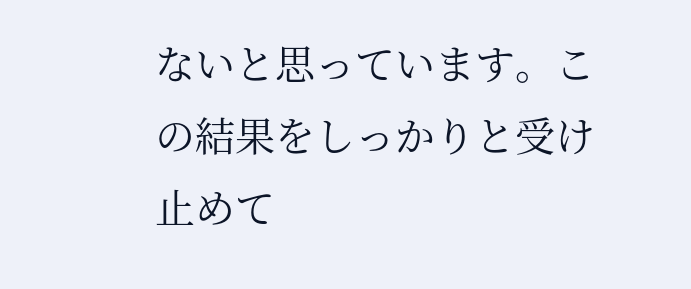ないと思っています。この結果をしっかりと受け止めて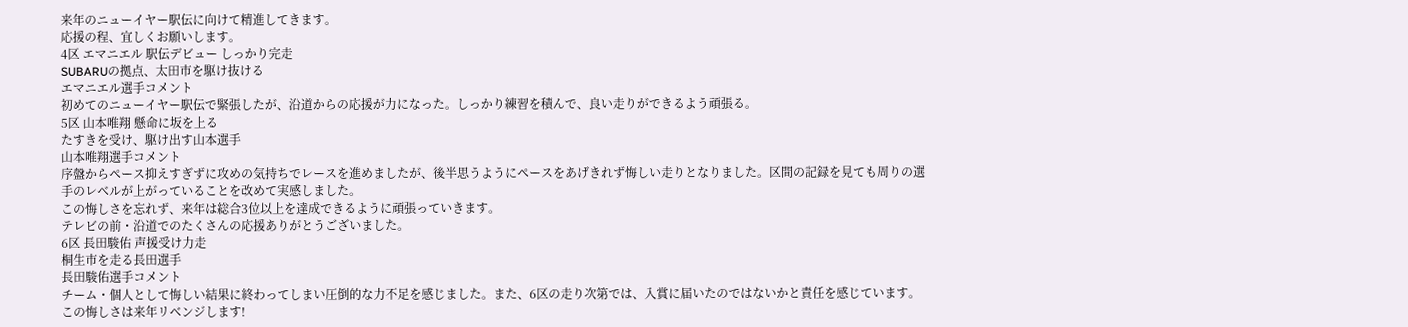来年のニューイヤー駅伝に向けて精進してきます。
応援の程、宜しくお願いします。
4区 エマニエル 駅伝デビュー しっかり完走
SUBARUの拠点、太田市を駆け抜ける
エマニエル選手コメント
初めてのニューイヤー駅伝で緊張したが、沿道からの応援が力になった。しっかり練習を積んで、良い走りができるよう頑張る。
5区 山本唯翔 懸命に坂を上る
たすきを受け、駆け出す山本選手
山本唯翔選手コメント
序盤からペース抑えすぎずに攻めの気持ちでレースを進めましたが、後半思うようにペースをあげきれず悔しい走りとなりました。区間の記録を見ても周りの選手のレベルが上がっていることを改めて実感しました。
この悔しさを忘れず、来年は総合3位以上を達成できるように頑張っていきます。
テレビの前・沿道でのたくさんの応援ありがとうございました。
6区 長田駿佑 声援受け力走
桐生市を走る長田選手
長田駿佑選手コメント
チーム・個人として悔しい結果に終わってしまい圧倒的な力不足を感じました。また、6区の走り次第では、入賞に届いたのではないかと責任を感じています。
この悔しさは来年リベンジします!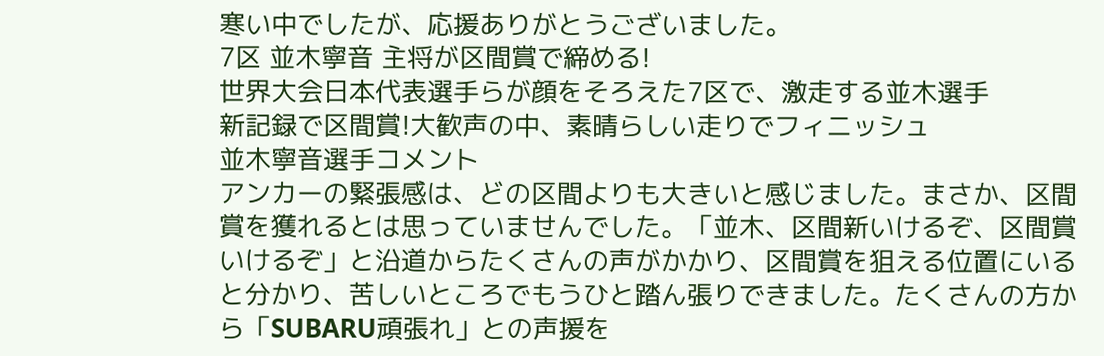寒い中でしたが、応援ありがとうございました。
7区 並木寧音 主将が区間賞で締める!
世界大会日本代表選手らが顔をそろえた7区で、激走する並木選手
新記録で区間賞!大歓声の中、素晴らしい走りでフィニッシュ
並木寧音選手コメント
アンカーの緊張感は、どの区間よりも大きいと感じました。まさか、区間賞を獲れるとは思っていませんでした。「並木、区間新いけるぞ、区間賞いけるぞ」と沿道からたくさんの声がかかり、区間賞を狙える位置にいると分かり、苦しいところでもうひと踏ん張りできました。たくさんの方から「SUBARU頑張れ」との声援を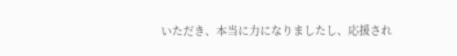いただき、本当に力になりましたし、応援され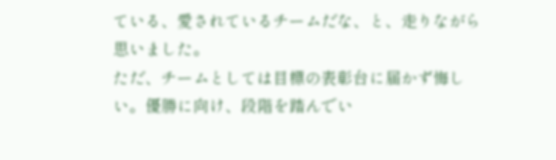ている、愛されているチームだな、と、走りながら思いました。
ただ、チームとしては目標の表彰台に届かず悔しい。優勝に向け、段階を踏んでい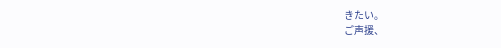きたい。
ご声援、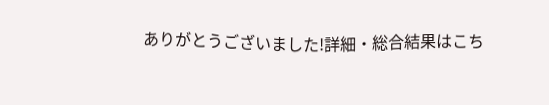ありがとうございました!詳細・総合結果はこち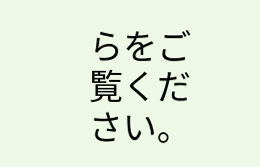らをご覧ください。